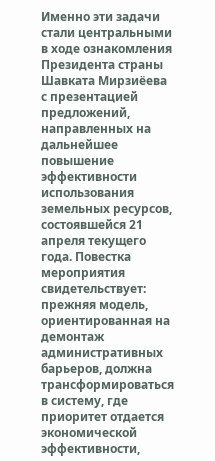Именно эти задачи стали центральными в ходе ознакомления Президента страны Шавката Мирзиёева с презентацией предложений, направленных на дальнейшее повышение эффективности использования земельных ресурсов, состоявшейся 21 апреля текущего года. Повестка мероприятия свидетельствует: прежняя модель, ориентированная на демонтаж административных барьеров, должна трансформироваться в систему, где приоритет отдается экономической эффективности,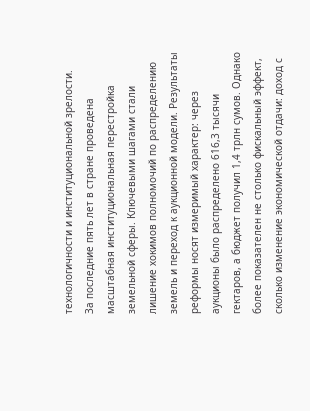технологичности и институциональной зрелости.
За последние пять лет в стране проведена масштабная институциональная перестройка земельной сферы. Ключевыми шагами стали лишение хокимов полномочий по распределению земель и переход к аукционной модели. Результаты реформы носят измеримый характер: через аукционы было распределено 616,3 тысячи гектаров, а бюджет получил 1,4 трлн сумов. Однако более показателен не столько фискальный эффект, сколько изменение экономической отдачи: доход с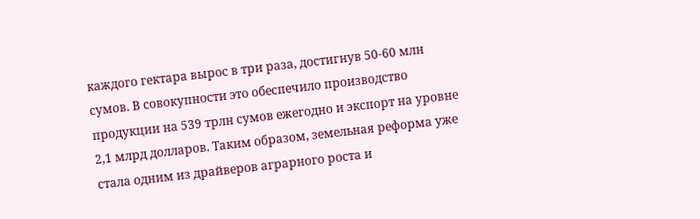каждого гектара вырос в три раза, достигнув 50-60 млн сумов. В совокупности это обеспечило производство продукции на 539 трлн сумов ежегодно и экспорт на уровне 2,1 млрд долларов. Таким образом, земельная реформа уже стала одним из драйверов аграрного роста и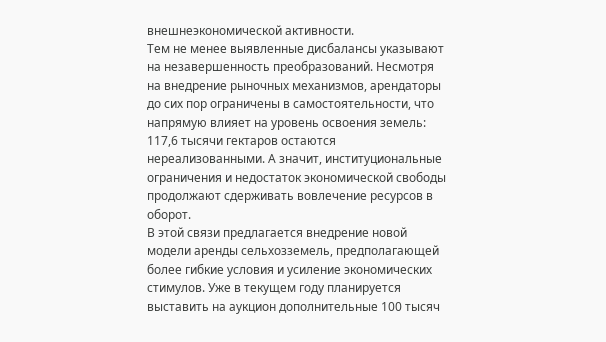внешнеэкономической активности.
Тем не менее выявленные дисбалансы указывают на незавершенность преобразований. Несмотря на внедрение рыночных механизмов, арендаторы до сих пор ограничены в самостоятельности, что напрямую влияет на уровень освоения земель: 117,6 тысячи гектаров остаются нереализованными. А значит, институциональные ограничения и недостаток экономической свободы продолжают сдерживать вовлечение ресурсов в оборот.
В этой связи предлагается внедрение новой модели аренды сельхозземель, предполагающей более гибкие условия и усиление экономических стимулов. Уже в текущем году планируется выставить на аукцион дополнительные 100 тысяч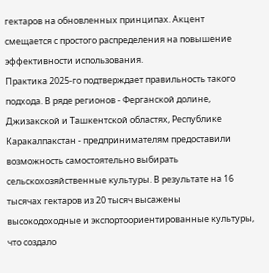гектаров на обновленных принципах. Акцент смещается с простого распределения на повышение эффективности использования.
Практика 2025-го подтверждает правильность такого подхода. В ряде регионов - Ферганской долине, Джизакской и Ташкентской областях, Республике Каракалпакстан - предпринимателям предоставили возможность самостоятельно выбирать сельскохозяйственные культуры. В результате на 16 тысячах гектаров из 20 тысяч высажены высокодоходные и экспортоориентированные культуры, что создало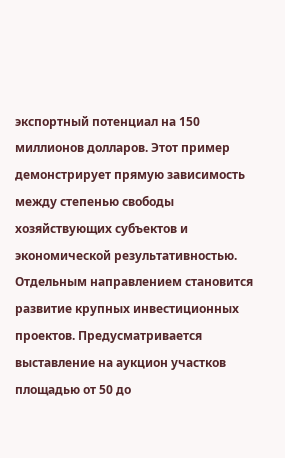экспортный потенциал на 150 миллионов долларов. Этот пример демонстрирует прямую зависимость между степенью свободы хозяйствующих субъектов и экономической результативностью.
Отдельным направлением становится развитие крупных инвестиционных проектов. Предусматривается выставление на аукцион участков площадью от 50 до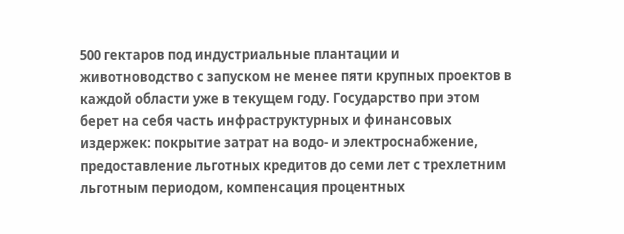500 гектаров под индустриальные плантации и животноводство с запуском не менее пяти крупных проектов в каждой области уже в текущем году. Государство при этом берет на себя часть инфраструктурных и финансовых издержек: покрытие затрат на водо- и электроснабжение, предоставление льготных кредитов до семи лет с трехлетним льготным периодом, компенсация процентных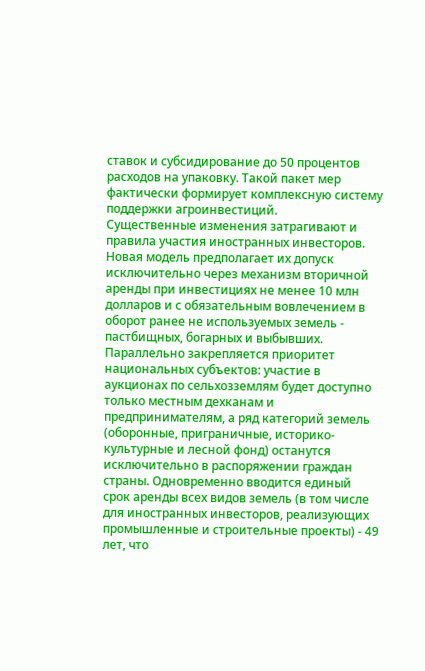ставок и субсидирование до 50 процентов расходов на упаковку. Такой пакет мер фактически формирует комплексную систему поддержки агроинвестиций.
Существенные изменения затрагивают и правила участия иностранных инвесторов. Новая модель предполагает их допуск исключительно через механизм вторичной аренды при инвестициях не менее 10 млн долларов и с обязательным вовлечением в оборот ранее не используемых земель - пастбищных, богарных и выбывших. Параллельно закрепляется приоритет национальных субъектов: участие в аукционах по сельхозземлям будет доступно только местным дехканам и предпринимателям, а ряд категорий земель (оборонные, приграничные, историко-культурные и лесной фонд) останутся исключительно в распоряжении граждан страны. Одновременно вводится единый срок аренды всех видов земель (в том числе для иностранных инвесторов, реализующих промышленные и строительные проекты) - 49 лет, что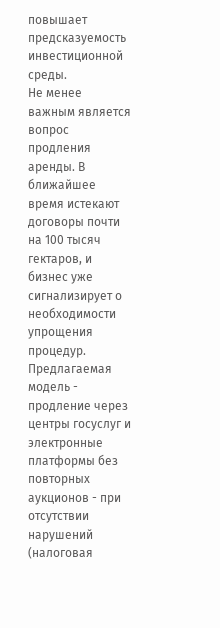повышает предсказуемость инвестиционной среды.
Не менее важным является вопрос продления аренды. В ближайшее время истекают договоры почти на 100 тысяч гектаров, и бизнес уже сигнализирует о необходимости упрощения процедур. Предлагаемая модель - продление через центры госуслуг и электронные платформы без повторных аукционов - при отсутствии нарушений (налоговая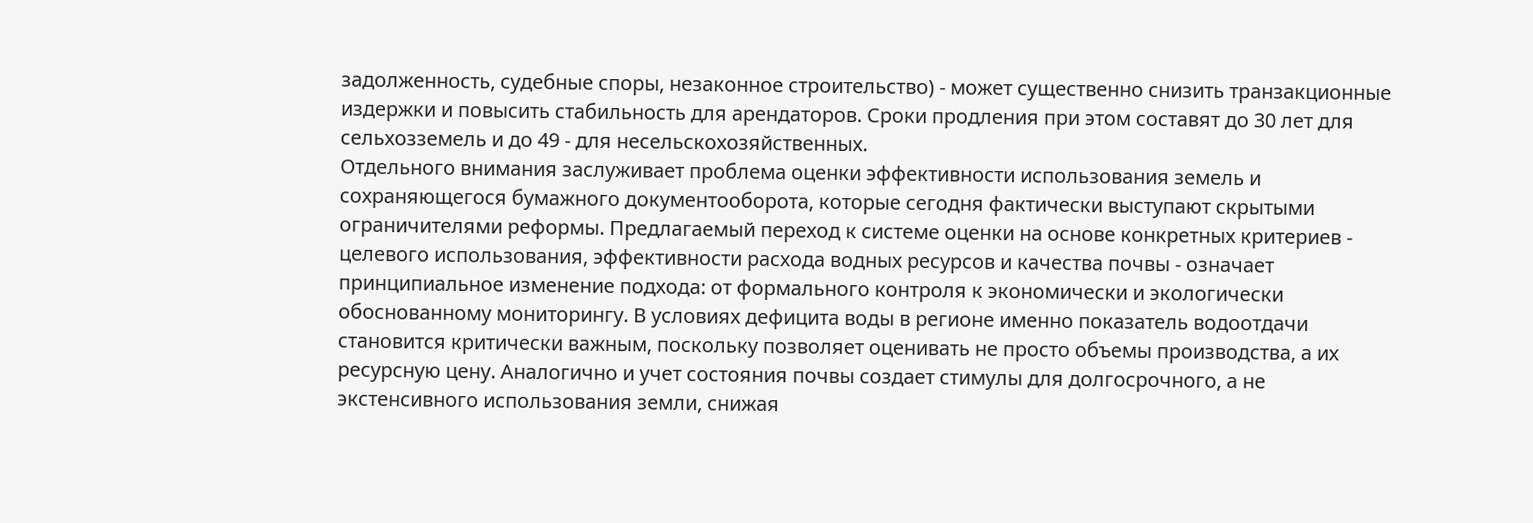задолженность, судебные споры, незаконное строительство) - может существенно снизить транзакционные издержки и повысить стабильность для арендаторов. Сроки продления при этом составят до 30 лет для сельхозземель и до 49 - для несельскохозяйственных.
Отдельного внимания заслуживает проблема оценки эффективности использования земель и сохраняющегося бумажного документооборота, которые сегодня фактически выступают скрытыми ограничителями реформы. Предлагаемый переход к системе оценки на основе конкретных критериев - целевого использования, эффективности расхода водных ресурсов и качества почвы - означает принципиальное изменение подхода: от формального контроля к экономически и экологически обоснованному мониторингу. В условиях дефицита воды в регионе именно показатель водоотдачи становится критически важным, поскольку позволяет оценивать не просто объемы производства, а их ресурсную цену. Аналогично и учет состояния почвы создает стимулы для долгосрочного, а не экстенсивного использования земли, снижая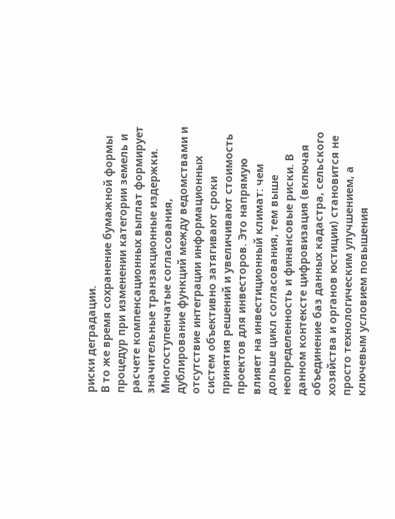риски деградации.
В то же время сохранение бумажной формы процедур при изменении категории земель и расчете компенсационных выплат формирует значительные транзакционные издержки. Многоступенчатые согласования, дублирование функций между ведомствами и отсутствие интеграции информационных систем объективно затягивают сроки принятия решений и увеличивают стоимость проектов для инвесторов. Это напрямую влияет на инвестиционный климат: чем дольше цикл согласования, тем выше неопределенность и финансовые риски. В данном контексте цифровизация (включая объединение баз данных кадастра, сельского хозяйства и органов юстиции) становится не просто технологическим улучшением, а ключевым условием повышения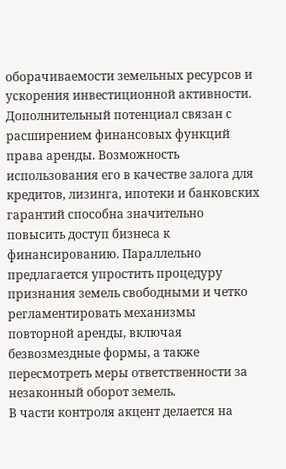оборачиваемости земельных ресурсов и ускорения инвестиционной активности.
Дополнительный потенциал связан с расширением финансовых функций права аренды. Возможность использования его в качестве залога для кредитов, лизинга, ипотеки и банковских гарантий способна значительно повысить доступ бизнеса к финансированию. Параллельно предлагается упростить процедуру признания земель свободными и четко регламентировать механизмы повторной аренды, включая безвозмездные формы, а также пересмотреть меры ответственности за незаконный оборот земель.
В части контроля акцент делается на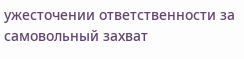ужесточении ответственности за самовольный захват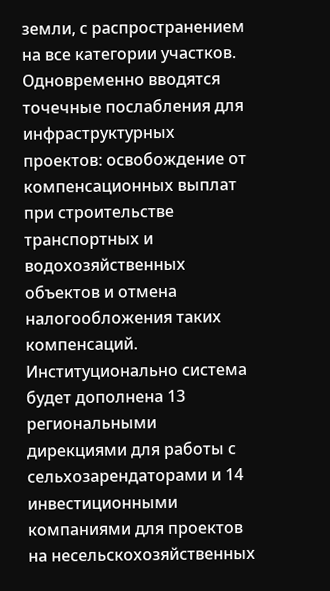земли, с распространением на все категории участков. Одновременно вводятся точечные послабления для инфраструктурных проектов: освобождение от компенсационных выплат при строительстве транспортных и водохозяйственных объектов и отмена налогообложения таких компенсаций.
Институционально система будет дополнена 13 региональными дирекциями для работы с сельхозарендаторами и 14 инвестиционными компаниями для проектов на несельскохозяйственных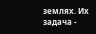землях. Их задача -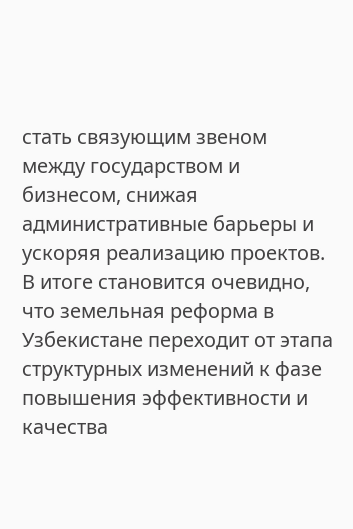стать связующим звеном между государством и бизнесом, снижая административные барьеры и ускоряя реализацию проектов.
В итоге становится очевидно, что земельная реформа в Узбекистане переходит от этапа структурных изменений к фазе повышения эффективности и качества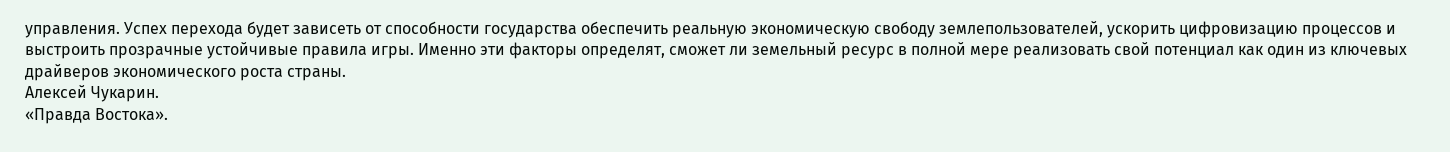управления. Успех перехода будет зависеть от способности государства обеспечить реальную экономическую свободу землепользователей, ускорить цифровизацию процессов и выстроить прозрачные устойчивые правила игры. Именно эти факторы определят, сможет ли земельный ресурс в полной мере реализовать свой потенциал как один из ключевых драйверов экономического роста страны.
Алексей Чукарин.
«Правда Востока».